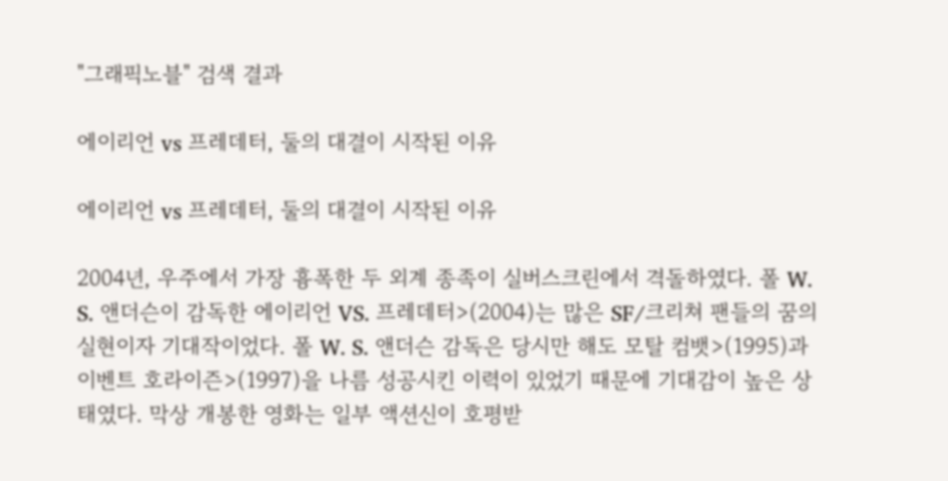"그래픽노블" 검색 결과

에이리언 vs 프레데터, 둘의 대결이 시작된 이유

에이리언 vs 프레데터, 둘의 대결이 시작된 이유

2004년, 우주에서 가장 흉폭한 두 외계 종족이 실버스크린에서 격돌하였다. 폴 W. S. 앤더슨이 감독한 에이리언 VS. 프레데터>(2004)는 많은 SF/크리쳐 팬들의 꿈의 실현이자 기대작이었다. 폴 W. S. 앤더슨 감독은 당시만 해도 모탈 컴뱃>(1995)과 이벤트 호라이즌>(1997)을 나름 성공시킨 이력이 있었기 때문에 기대감이 높은 상태였다. 막상 개봉한 영화는 일부 액션신이 호평받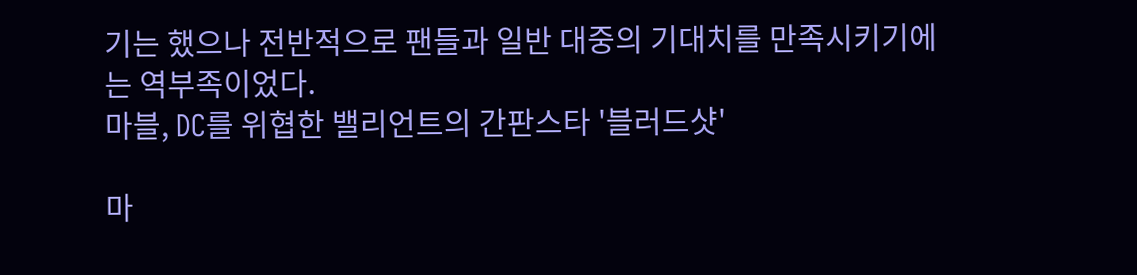기는 했으나 전반적으로 팬들과 일반 대중의 기대치를 만족시키기에는 역부족이었다.
마블, DC를 위협한 밸리언트의 간판스타 '블러드샷'

마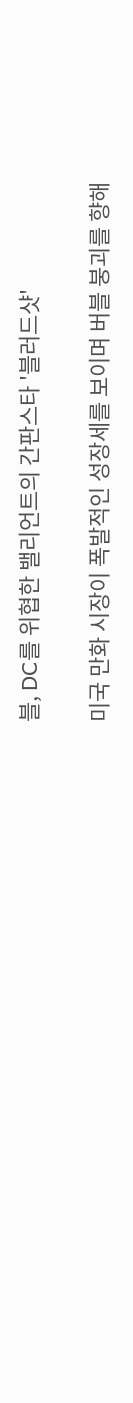블, DC를 위협한 밸리언트의 간판스타 '블러드샷'

미국 만화 시장이 폭발적인 성장세를 보이며 버블 붕괴를 향해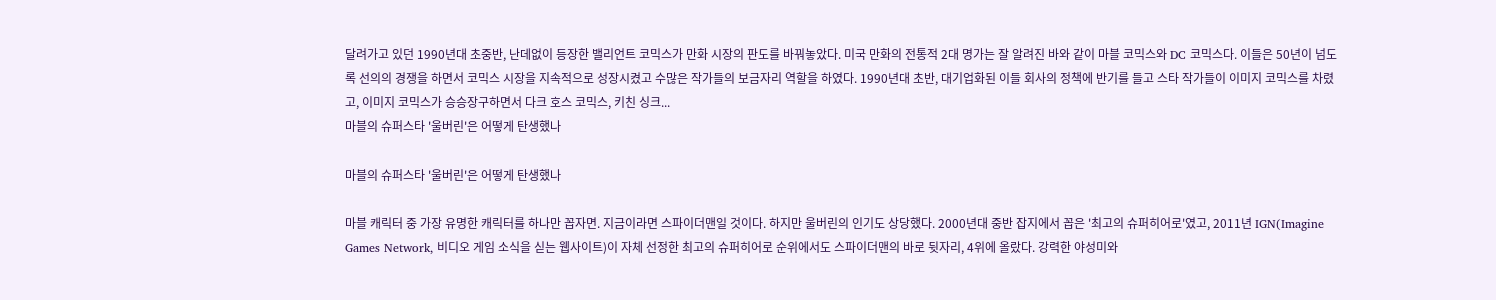달려가고 있던 1990년대 초중반, 난데없이 등장한 밸리언트 코믹스가 만화 시장의 판도를 바꿔놓았다. 미국 만화의 전통적 2대 명가는 잘 알려진 바와 같이 마블 코믹스와 DC 코믹스다. 이들은 50년이 넘도록 선의의 경쟁을 하면서 코믹스 시장을 지속적으로 성장시켰고 수많은 작가들의 보금자리 역할을 하였다. 1990년대 초반, 대기업화된 이들 회사의 정책에 반기를 들고 스타 작가들이 이미지 코믹스를 차렸고, 이미지 코믹스가 승승장구하면서 다크 호스 코믹스, 키친 싱크...
마블의 슈퍼스타 '울버린'은 어떻게 탄생했나

마블의 슈퍼스타 '울버린'은 어떻게 탄생했나

마블 캐릭터 중 가장 유명한 캐릭터를 하나만 꼽자면. 지금이라면 스파이더맨일 것이다. 하지만 울버린의 인기도 상당했다. 2000년대 중반 잡지에서 꼽은 '최고의 슈퍼히어로'였고, 2011년 IGN(Imagine Games Network, 비디오 게임 소식을 싣는 웹사이트)이 자체 선정한 최고의 슈퍼히어로 순위에서도 스파이더맨의 바로 뒷자리, 4위에 올랐다. 강력한 야성미와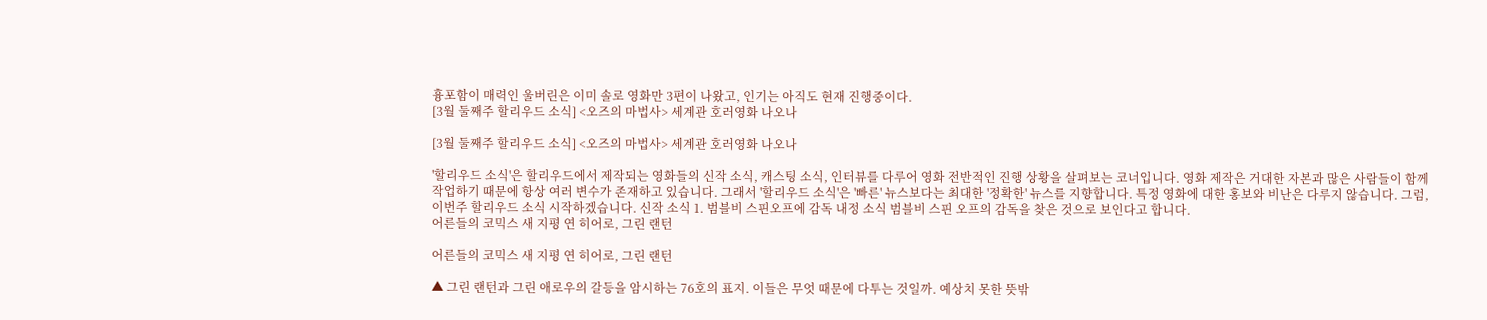흉포함이 매력인 울버린은 이미 솔로 영화만 3편이 나왔고, 인기는 아직도 현재 진행중이다.
[3월 둘째주 할리우드 소식] <오즈의 마법사> 세계관 호러영화 나오나

[3월 둘째주 할리우드 소식] <오즈의 마법사> 세계관 호러영화 나오나

'할리우드 소식'은 할리우드에서 제작되는 영화들의 신작 소식, 캐스팅 소식, 인터뷰를 다루어 영화 전반적인 진행 상황을 살펴보는 코너입니다. 영화 제작은 거대한 자본과 많은 사람들이 함께 작업하기 때문에 항상 여러 변수가 존재하고 있습니다. 그래서 '할리우드 소식'은 '빠른' 뉴스보다는 최대한 '정확한' 뉴스를 지향합니다. 특정 영화에 대한 홍보와 비난은 다루지 않습니다. 그럼, 이번주 할리우드 소식 시작하겠습니다. 신작 소식 1. 범블비 스핀오프에 감독 내정 소식 범블비 스핀 오프의 감독을 찾은 것으로 보인다고 합니다.
어른들의 코믹스 새 지평 연 히어로, 그린 랜턴

어른들의 코믹스 새 지평 연 히어로, 그린 랜턴

▲ 그린 랜턴과 그린 애로우의 갈등을 암시하는 76호의 표지. 이들은 무엇 때문에 다투는 것일까. 예상치 못한 뜻밖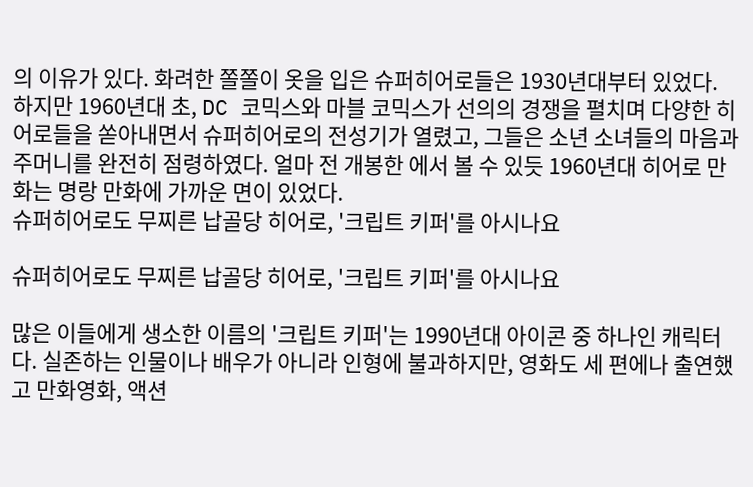의 이유가 있다. 화려한 쫄쫄이 옷을 입은 슈퍼히어로들은 1930년대부터 있었다. 하지만 1960년대 초, DC 코믹스와 마블 코믹스가 선의의 경쟁을 펼치며 다양한 히어로들을 쏟아내면서 슈퍼히어로의 전성기가 열렸고, 그들은 소년 소녀들의 마음과 주머니를 완전히 점령하였다. 얼마 전 개봉한 에서 볼 수 있듯 1960년대 히어로 만화는 명랑 만화에 가까운 면이 있었다.
슈퍼히어로도 무찌른 납골당 히어로, '크립트 키퍼'를 아시나요

슈퍼히어로도 무찌른 납골당 히어로, '크립트 키퍼'를 아시나요

많은 이들에게 생소한 이름의 '크립트 키퍼'는 1990년대 아이콘 중 하나인 캐릭터다. 실존하는 인물이나 배우가 아니라 인형에 불과하지만, 영화도 세 편에나 출연했고 만화영화, 액션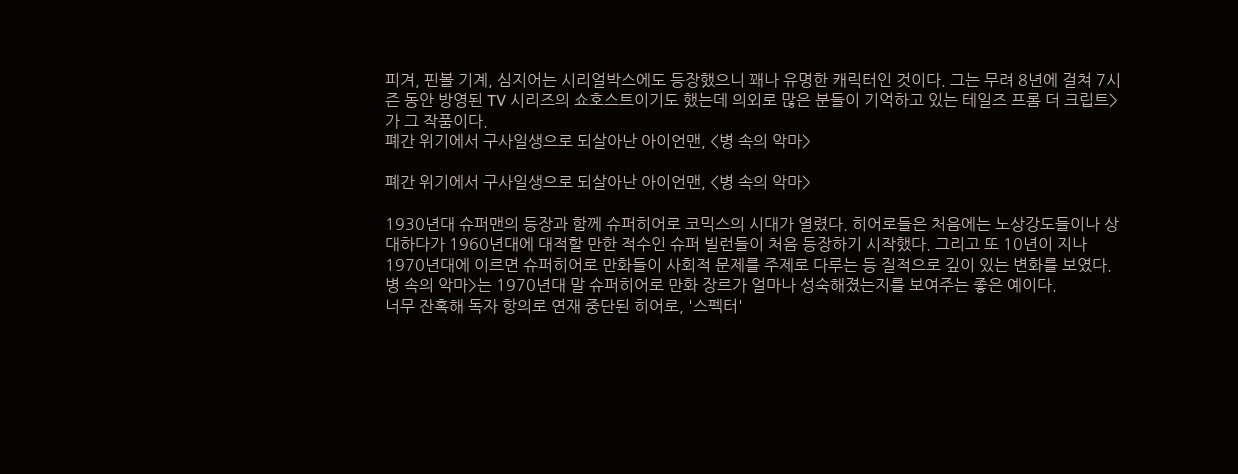피겨, 핀볼 기계, 심지어는 시리얼박스에도 등장했으니 꽤나 유명한 캐릭터인 것이다. 그는 무려 8년에 걸쳐 7시즌 동안 방영된 TV 시리즈의 쇼호스트이기도 했는데 의외로 많은 분들이 기억하고 있는 테일즈 프롬 더 크립트>가 그 작품이다.
폐간 위기에서 구사일생으로 되살아난 아이언맨, <병 속의 악마>

폐간 위기에서 구사일생으로 되살아난 아이언맨, <병 속의 악마>

1930년대 슈퍼맨의 등장과 함께 슈퍼히어로 코믹스의 시대가 열렸다. 히어로들은 처음에는 노상강도들이나 상대하다가 1960년대에 대적할 만한 적수인 슈퍼 빌런들이 처음 등장하기 시작했다. 그리고 또 10년이 지나 1970년대에 이르면 슈퍼히어로 만화들이 사회적 문제를 주제로 다루는 등 질적으로 깊이 있는 변화를 보였다. 병 속의 악마>는 1970년대 말 슈퍼히어로 만화 장르가 얼마나 성숙해졌는지를 보여주는 좋은 예이다.
너무 잔혹해 독자 항의로 연재 중단된 히어로, '스펙터'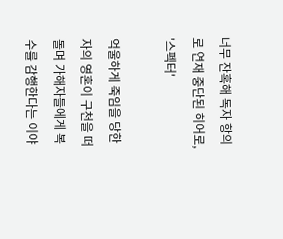너무 잔혹해 독자 항의로 연재 중단된 히어로, '스펙터'

억울하게 죽임을 당한 자의 영혼이 구천을 떠돌며 가해자들에게 복수를 감행한다는 이야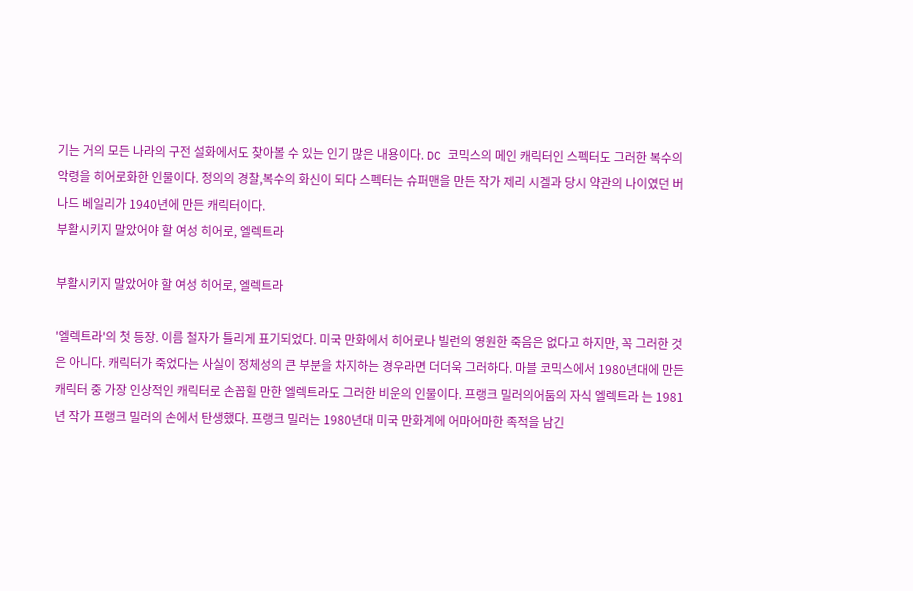기는 거의 모든 나라의 구전 설화에서도 찾아볼 수 있는 인기 많은 내용이다. DC 코믹스의 메인 캐릭터인 스펙터도 그러한 복수의 악령을 히어로화한 인물이다. 정의의 경찰,복수의 화신이 되다 스펙터는 슈퍼맨을 만든 작가 제리 시겔과 당시 약관의 나이였던 버나드 베일리가 1940년에 만든 캐릭터이다.
부활시키지 말았어야 할 여성 히어로, 엘렉트라

부활시키지 말았어야 할 여성 히어로, 엘렉트라

'엘렉트라'의 첫 등장. 이름 철자가 틀리게 표기되었다. 미국 만화에서 히어로나 빌런의 영원한 죽음은 없다고 하지만, 꼭 그러한 것은 아니다. 캐릭터가 죽었다는 사실이 정체성의 큰 부분을 차지하는 경우라면 더더욱 그러하다. 마블 코믹스에서 1980년대에 만든 캐릭터 중 가장 인상적인 캐릭터로 손꼽힐 만한 엘렉트라도 그러한 비운의 인물이다. 프랭크 밀러의어둠의 자식 엘렉트라 는 1981년 작가 프랭크 밀러의 손에서 탄생했다. 프랭크 밀러는 1980년대 미국 만화계에 어마어마한 족적을 남긴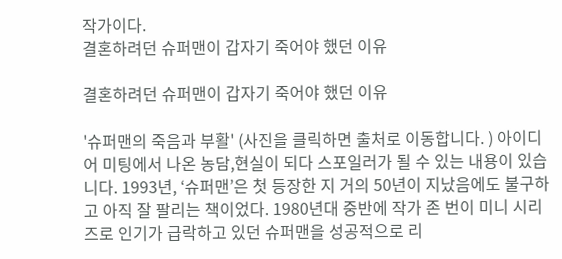작가이다.
결혼하려던 슈퍼맨이 갑자기 죽어야 했던 이유

결혼하려던 슈퍼맨이 갑자기 죽어야 했던 이유

'슈퍼맨의 죽음과 부활' (사진을 클릭하면 출처로 이동합니다. ) 아이디어 미팅에서 나온 농담,현실이 되다 스포일러가 될 수 있는 내용이 있습니다. 1993년, ‘슈퍼맨’은 첫 등장한 지 거의 50년이 지났음에도 불구하고 아직 잘 팔리는 책이었다. 1980년대 중반에 작가 존 번이 미니 시리즈로 인기가 급락하고 있던 슈퍼맨을 성공적으로 리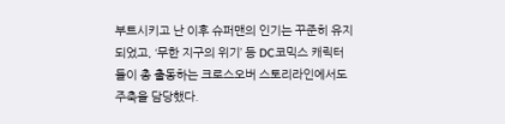부트시키고 난 이후 슈퍼맨의 인기는 꾸준히 유지되었고, ‘무한 지구의 위기’ 등 DC코믹스 캐릭터들이 총 출동하는 크로스오버 스토리라인에서도 주축을 담당했다.